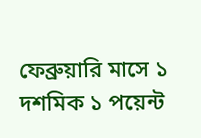ফেব্রুয়ারি মাসে ১ দশমিক ১ পয়েন্ট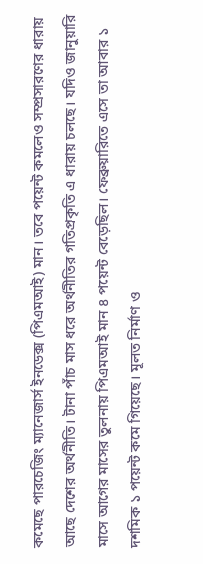কমেছে পারচেজিং ম্যানেজার্স ইনডেক্স (পিএমআই) মান। তবে পয়েন্ট কমলেও সম্প্রসারণের ধারায় আছে দেশের অর্থনীতি। টানা পাঁচ মাস ধরে অর্থনীতির গতিপ্রকৃতি এ ধারায় চলছে। যদিও জানুয়ারি মাসে আগের মাসের তুলনায় পিএমআই মান ৪ পয়েন্ট বেড়েছিল। ফেব্রুয়ারিতে এসে তা আবার ১ দশমিক ১ পয়েন্ট কমে গিয়েছে। মূলত নির্মাণ ও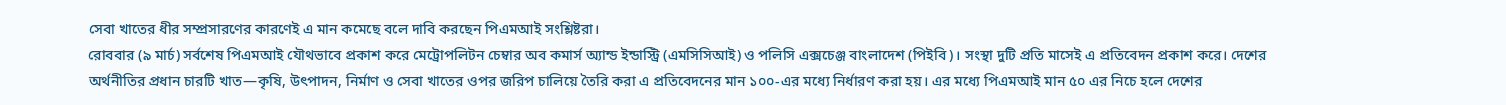সেবা খাতের ধীর সম্প্রসারণের কারণেই এ মান কমেছে বলে দাবি করছেন পিএমআই সংশ্লিষ্টরা।
রোববার (৯ মার্চ) সর্বশেষ পিএমআই যৌথভাবে প্রকাশ করে মেট্রোপলিটন চেম্বার অব কমার্স অ্যান্ড ইন্ডাস্ট্রি (এমসিসিআই) ও পলিসি এক্সচেঞ্জ বাংলাদেশ (পিইবি)। সংস্থা দুটি প্রতি মাসেই এ প্রতিবেদন প্রকাশ করে। দেশের অর্থনীতির প্রধান চারটি খাত—কৃষি, উৎপাদন, নির্মাণ ও সেবা খাতের ওপর জরিপ চালিয়ে তৈরি করা এ প্রতিবেদনের মান ১০০-এর মধ্যে নির্ধারণ করা হয়। এর মধ্যে পিএমআই মান ৫০ এর নিচে হলে দেশের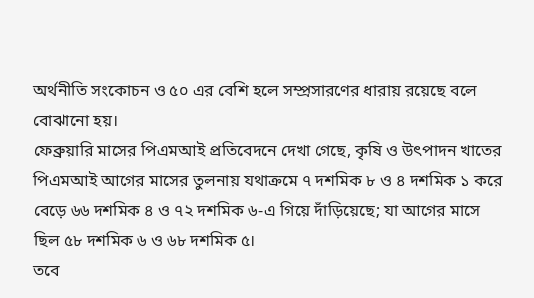অর্থনীতি সংকোচন ও ৫০ এর বেশি হলে সম্প্রসারণের ধারায় রয়েছে বলে বোঝানো হয়।
ফেব্রুয়ারি মাসের পিএমআই প্রতিবেদনে দেখা গেছে, কৃষি ও উৎপাদন খাতের পিএমআই আগের মাসের তুলনায় যথাক্রমে ৭ দশমিক ৮ ও ৪ দশমিক ১ করে বেড়ে ৬৬ দশমিক ৪ ও ৭২ দশমিক ৬-এ গিয়ে দাঁড়িয়েছে; যা আগের মাসে ছিল ৫৮ দশমিক ৬ ও ৬৮ দশমিক ৫।
তবে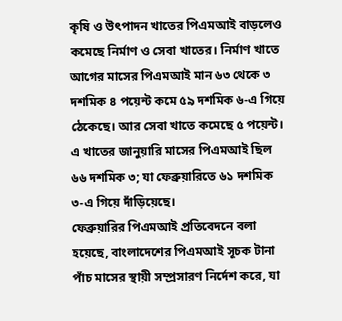কৃষি ও উৎপাদন খাতের পিএমআই বাড়লেও কমেছে নির্মাণ ও সেবা খাতের। নির্মাণ খাতে আগের মাসের পিএমআই মান ৬৩ থেকে ৩ দশমিক ৪ পয়েন্ট কমে ৫৯ দশমিক ৬-এ গিয়ে ঠেকেছে। আর সেবা খাতে কমেছে ৫ পয়েন্ট। এ খাতের জানুয়ারি মাসের পিএমআই ছিল ৬৬ দশমিক ৩; যা ফেব্রুয়ারিতে ৬১ দশমিক ৩-এ গিয়ে দাঁড়িয়েছে।
ফেব্রুয়ারির পিএমআই প্রতিবেদনে বলা হয়েছে, বাংলাদেশের পিএমআই সূচক টানা পাঁচ মাসের স্থায়ী সম্প্রসারণ নির্দেশ করে, যা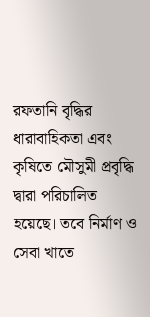রফতানি বৃদ্ধির ধারাবাহিকতা এবং কৃষিতে মৌসুমী প্রবৃদ্ধি দ্বারা পরিচালিত হয়েছে। তবে নির্মাণ ও সেবা খাতে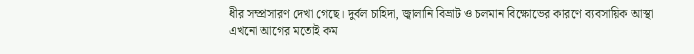ধীর সম্প্রসারণ দেখা গেছে। দুর্বল চাহিদা, জ্বালানি বিভ্রাট ও চলমান বিক্ষোভের কারণে ব্যবসায়িক আস্থা এখনো আগের মতোই কম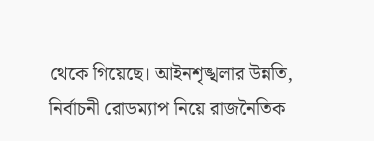থেকে গিয়েছে। আইনশৃঙ্খলার উন্নতি, নির্বাচনী রোডম্যাপ নিয়ে রাজনৈতিক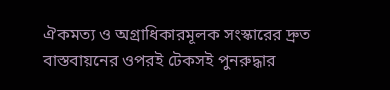ঐকমত্য ও অগ্রাধিকারমূলক সংস্কারের দ্রুত বাস্তবায়নের ওপরই টেকসই পুনরুদ্ধার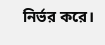নির্ভর করে।